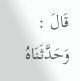قَالَ : وَحَدَّثَنَاهُ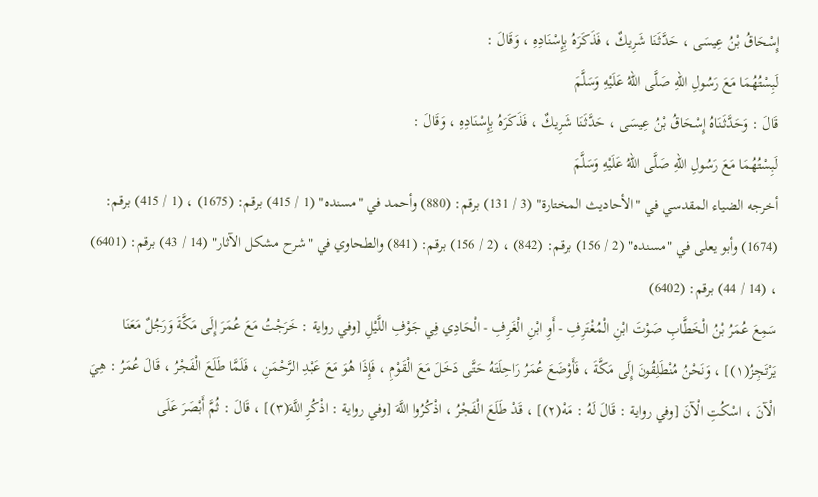إِسْحَاقُ بْنُ عِيسَى ، حَدَّثَنَا شَرِيكٌ ، فَذَكَرَهُ بِإِسْنَادِهِ ، وَقَالَ :
لَبِسْتُهُمَا مَعَ رَسُولِ اللهِ صَلَّى اللهُ عَلَيْهِ وَسَلَّمَ
قَالَ : وَحَدَّثَنَاهُ إِسْحَاقُ بْنُ عِيسَى ، حَدَّثَنَا شَرِيكٌ ، فَذَكَرَهُ بِإِسْنَادِهِ ، وَقَالَ :
لَبِسْتُهُمَا مَعَ رَسُولِ اللهِ صَلَّى اللهُ عَلَيْهِ وَسَلَّمَ
أخرجه الضياء المقدسي في "الأحاديث المختارة" (3 / 131) برقم: (880) وأحمد في "مسنده" (1 / 415) برقم: (1675) ، (1 / 415) برقم: (1674) وأبو يعلى في "مسنده" (2 / 156) برقم: (842) ، (2 / 156) برقم: (841) والطحاوي في "شرح مشكل الآثار" (14 / 43) برقم: (6401) ، (14 / 44) برقم: (6402)
سَمِعَ عُمَرُ بْنُ الْخَطَّابِ صَوْتَ ابْنِ الْمُغْتَرِفِ - أَوِ ابْنِ الْغَرِفِ - الْحَادِي فِي جَوْفِ اللَّيْلِ [وفي رواية : خَرَجْتُ مَعَ عُمَرَ إِلَى مَكَّةَ وَرَجُلٌ مَعَنَا يَرْتَجِزُ(١)] ، وَنَحْنُ مُنْطَلِقُونَ إِلَى مَكَّةَ ، فَأَوْضَعَ عُمَرُ رَاحِلَتَهُ حَتَّى دَخَلَ مَعَ الْقَوْمِ ، فَإِذَا هُوَ مَعَ عَبْدِ الرَّحْمَنِ ، فَلَمَّا طَلَعَ الْفَجْرُ ، قَالَ عُمَرُ : هِيَ الْآنَ ، اسْكُتِ الْآنَ [وفي رواية : قَالَ لَهُ : مَهْ(٢)] ، قَدْ طَلَعَ الْفَجْرُ ، اذْكُرُوا اللَّهَ [وفي رواية : اذْكُرِ اللَّهَ(٣)] ، قَالَ : ثُمَّ أَبْصَرَ عَلَى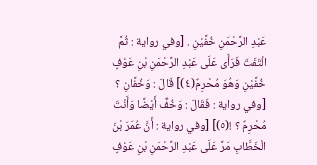عَبْدِ الرَّحْمَنِ خُفَّيْنِ . [وفي رواية : ثُمَّ الْتَفَتَ فَرَأَى عَلَى عَبْدِ الرَّحْمَنِ بْنِ عَوْفٍ خُفَّيْنِ وَهُوَ مُحْرِمٌ(٤)] قَالَ : وَخُفَّانِ ؟ [وفي رواية : فَقَالَ : وَخُفٌّ أَيْضًا وَأَنْتَ مُحْرِمٌ ؟ !(٥)] [وفي رواية : أَنَّ عُمَرَ بْنَ الْخَطَّابِ مَرَّ عَلَى عَبْدِ الرَّحْمَنِ بْنِ عَوْفٍ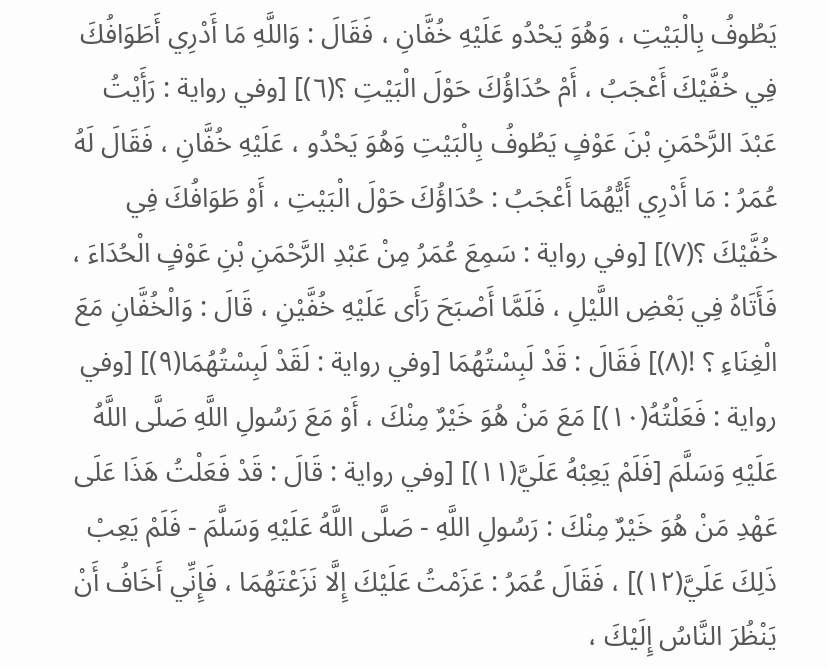يَطُوفُ بِالْبَيْتِ ، وَهُوَ يَحْدُو عَلَيْهِ خُفَّانِ ، فَقَالَ : وَاللَّهِ مَا أَدْرِي أَطَوَافُكَ فِي خُفَّيْكَ أَعْجَبُ ، أَمْ حُدَاؤُكَ حَوْلَ الْبَيْتِ ؟(٦)] [وفي رواية : رَأَيْتُ عَبْدَ الرَّحْمَنِ بْنَ عَوْفٍ يَطُوفُ بِالْبَيْتِ وَهُوَ يَحْدُو ، عَلَيْهِ خُفَّانِ ، فَقَالَ لَهُ عُمَرُ : مَا أَدْرِي أَيُّهُمَا أَعْجَبُ : حُدَاؤُكَ حَوْلَ الْبَيْتِ ، أَوْ طَوَافُكَ فِي خُفَّيْكَ ؟(٧)] [وفي رواية : سَمِعَ عُمَرُ مِنْ عَبْدِ الرَّحْمَنِ بْنِ عَوْفٍ الْحُدَاءَ ، فَأَتَاهُ فِي بَعْضِ اللَّيْلِ ، فَلَمَّا أَصْبَحَ رَأَى عَلَيْهِ خُفَّيْنِ ، قَالَ : وَالْخُفَّانِ مَعَ الْغِنَاءِ ؟ !(٨)] فَقَالَ : قَدْ لَبِسْتُهُمَا [وفي رواية : لَقَدْ لَبِسْتُهُمَا(٩)] [وفي رواية : فَعَلْتُهُ(١٠)] مَعَ مَنْ هُوَ خَيْرٌ مِنْكَ ، أَوْ مَعَ رَسُولِ اللَّهِ صَلَّى اللَّهُ عَلَيْهِ وَسَلَّمَ [فَلَمْ يَعِبْهُ عَلَيَّ(١١)] [وفي رواية : قَالَ : قَدْ فَعَلْتُ هَذَا عَلَى عَهْدِ مَنْ هُوَ خَيْرٌ مِنْكَ : رَسُولِ اللَّهِ - صَلَّى اللَّهُ عَلَيْهِ وَسَلَّمَ - فَلَمْ يَعِبْ ذَلِكَ عَلَيَّ(١٢)] ، فَقَالَ عُمَرُ : عَزَمْتُ عَلَيْكَ إِلَّا نَزَعْتَهُمَا ، فَإِنِّي أَخَافُ أَنْ يَنْظُرَ النَّاسُ إِلَيْكَ ،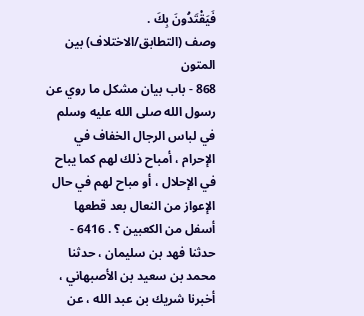فَيَقْتَدُونَ بِكَ .
وصف (التطابق/الاختلاف) بين المتون
868 - باب بيان مشكل ما روي عن رسول الله صلى الله عليه وسلم في لباس الرجال الخفاف في الإحرام ، أمباح ذلك لهم كما يباح في الإحلال ، أو مباح لهم في حال الإعواز من النعال بعد قطعها أسفل من الكعبين ؟ . 6416 - حدثنا فهد بن سليمان ، حدثنا محمد بن سعيد بن الأصبهاني ، أخبرنا شريك بن عبد الله ، عن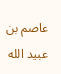عاصم بن عبيد الله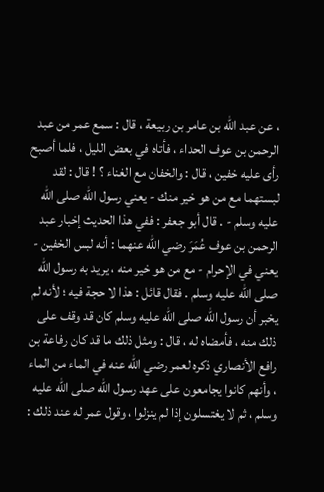، عن عبد الله بن عامر بن ربيعة ، قال : سمع عمر من عبد الرحمن بن عوف الحداء ، فأتاه في بعض الليل ، فلما أصبح رأى عليه خفين ، قال : والخفان مع الغناء ؟ ! قال : لقد لبستهما مع من هو خير منك - يعني رسول الله صلى الله عليه وسلم - . قال أبو جعفر : ففي هذا الحديث إخبار عبد الرحمن بن عوف عُمَرَ رضي الله عنهما : أنه لبس الخفين - يعني في الإحرام - مع من هو خير منه ، يريد به رسول الله صلى الله عليه وسلم . فقال قائل : هذا لا حجة فيه ؛ لأنه لم يخبر أن رسول الله صلى الله عليه وسلم كان قد وقف على ذلك منه ، فأمضاه له ، قال : ومثل ذلك ما قد كان رفاعة بن رافع الأنصاري ذكره لعمر رضي الله عنه في الماء من الماء ، وأنهم كانوا يجامعون على عهد رسول الله صلى الله عليه وسلم ، ثم لا يغتسلون إذا لم ينزلوا ، وقول عمر له عند ذلك :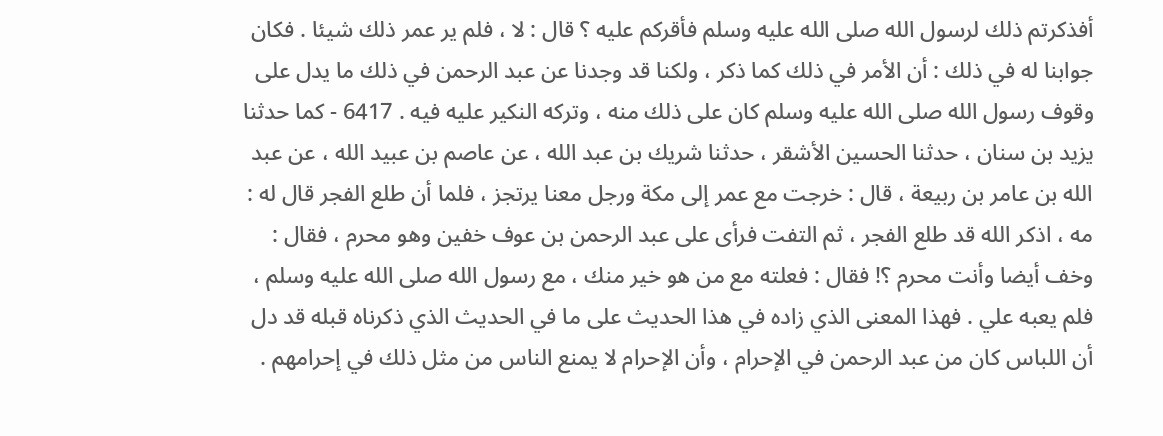أفذكرتم ذلك لرسول الله صلى الله عليه وسلم فأقركم عليه ؟ قال : لا ، فلم ير عمر ذلك شيئا . فكان جوابنا له في ذلك : أن الأمر في ذلك كما ذكر ، ولكنا قد وجدنا عن عبد الرحمن في ذلك ما يدل على وقوف رسول الله صلى الله عليه وسلم كان على ذلك منه ، وتركه النكير عليه فيه . 6417 - كما حدثنا يزيد بن سنان ، حدثنا الحسين الأشقر ، حدثنا شريك بن عبد الله ، عن عاصم بن عبيد الله ، عن عبد الله بن عامر بن ربيعة ، قال : خرجت مع عمر إلى مكة ورجل معنا يرتجز ، فلما أن طلع الفجر قال له : مه ، اذكر الله قد طلع الفجر ، ثم التفت فرأى على عبد الرحمن بن عوف خفين وهو محرم ، فقال : وخف أيضا وأنت محرم ؟! فقال : فعلته مع من هو خير منك ، مع رسول الله صلى الله عليه وسلم ، فلم يعبه علي . فهذا المعنى الذي زاده في هذا الحديث على ما في الحديث الذي ذكرناه قبله قد دل أن اللباس كان من عبد الرحمن في الإحرام ، وأن الإحرام لا يمنع الناس من مثل ذلك في إحرامهم .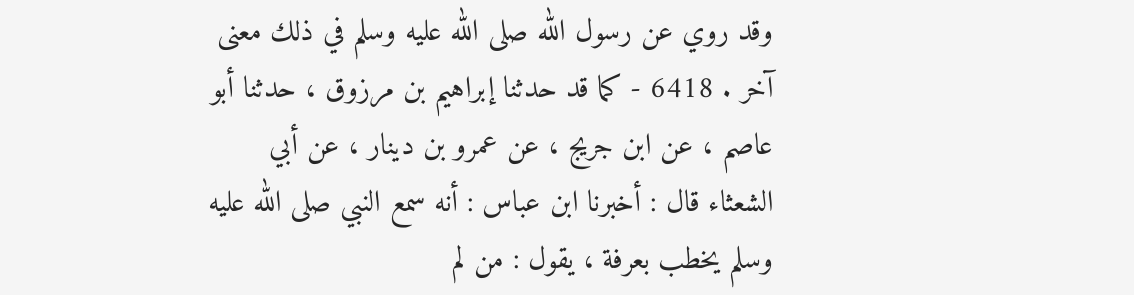وقد روي عن رسول الله صلى الله عليه وسلم في ذلك معنى آخر . 6418 - كما قد حدثنا إبراهيم بن مرزوق ، حدثنا أبو عاصم ، عن ابن جريج ، عن عمرو بن دينار ، عن أبي الشعثاء قال : أخبرنا ابن عباس : أنه سمع النبي صلى الله عليه وسلم يخطب بعرفة ، يقول : من لم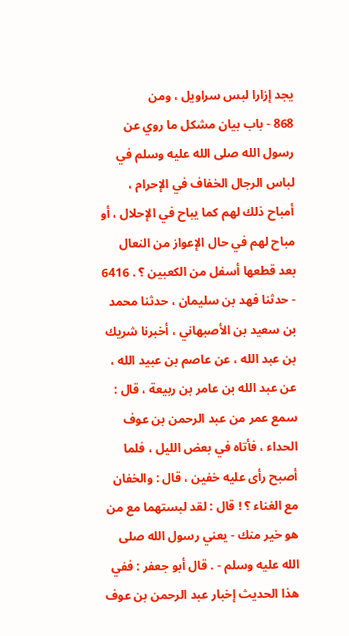يجد إزارا لبس سراويل ، ومن
868 - باب بيان مشكل ما روي عن رسول الله صلى الله عليه وسلم في لباس الرجال الخفاف في الإحرام ، أمباح ذلك لهم كما يباح في الإحلال ، أو مباح لهم في حال الإعواز من النعال بعد قطعها أسفل من الكعبين ؟ . 6416 - حدثنا فهد بن سليمان ، حدثنا محمد بن سعيد بن الأصبهاني ، أخبرنا شريك بن عبد الله ، عن عاصم بن عبيد الله ، عن عبد الله بن عامر بن ربيعة ، قال : سمع عمر من عبد الرحمن بن عوف الحداء ، فأتاه في بعض الليل ، فلما أصبح رأى عليه خفين ، قال : والخفان مع الغناء ؟ ! قال : لقد لبستهما مع من هو خير منك - يعني رسول الله صلى الله عليه وسلم - . قال أبو جعفر : ففي هذا الحديث إخبار عبد الرحمن بن عوف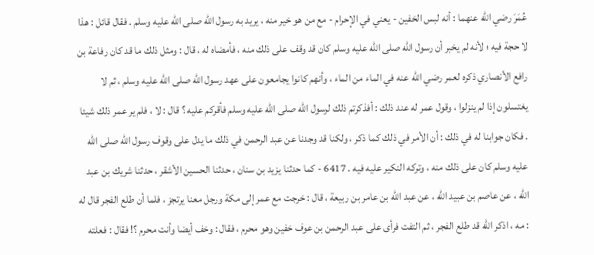عُمَرَ رضي الله عنهما : أنه لبس الخفين - يعني في الإحرام - مع من هو خير منه ، يريد به رسول الله صلى الله عليه وسلم . فقال قائل : هذا لا حجة فيه ؛ لأنه لم يخبر أن رسول الله صلى الله عليه وسلم كان قد وقف على ذلك منه ، فأمضاه له ، قال : ومثل ذلك ما قد كان رفاعة بن رافع الأنصاري ذكره لعمر رضي الله عنه في الماء من الماء ، وأنهم كانوا يجامعون على عهد رسول الله صلى الله عليه وسلم ، ثم لا يغتسلون إذا لم ينزلوا ، وقول عمر له عند ذلك : أفذكرتم ذلك لرسول الله صلى الله عليه وسلم فأقركم عليه ؟ قال : لا ، فلم ير عمر ذلك شيئا . فكان جوابنا له في ذلك : أن الأمر في ذلك كما ذكر ، ولكنا قد وجدنا عن عبد الرحمن في ذلك ما يدل على وقوف رسول الله صلى الله عليه وسلم كان على ذلك منه ، وتركه النكير عليه فيه . 6417 - كما حدثنا يزيد بن سنان ، حدثنا الحسين الأشقر ، حدثنا شريك بن عبد الله ، عن عاصم بن عبيد الله ، عن عبد الله بن عامر بن ربيعة ، قال : خرجت مع عمر إلى مكة ورجل معنا يرتجز ، فلما أن طلع الفجر قال له : مه ، اذكر الله قد طلع الفجر ، ثم التفت فرأى على عبد الرحمن بن عوف خفين وهو محرم ، فقال : وخف أيضا وأنت محرم ؟! فقال : فعلته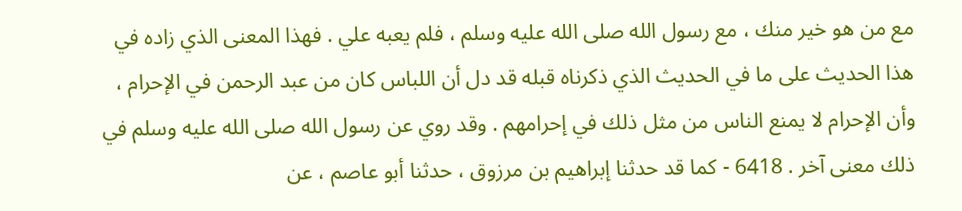مع من هو خير منك ، مع رسول الله صلى الله عليه وسلم ، فلم يعبه علي . فهذا المعنى الذي زاده في هذا الحديث على ما في الحديث الذي ذكرناه قبله قد دل أن اللباس كان من عبد الرحمن في الإحرام ، وأن الإحرام لا يمنع الناس من مثل ذلك في إحرامهم . وقد روي عن رسول الله صلى الله عليه وسلم في ذلك معنى آخر . 6418 - كما قد حدثنا إبراهيم بن مرزوق ، حدثنا أبو عاصم ، عن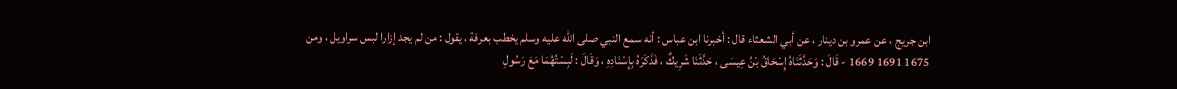ابن جريج ، عن عمرو بن دينار ، عن أبي الشعثاء قال : أخبرنا ابن عباس : أنه سمع النبي صلى الله عليه وسلم يخطب بعرفة ، يقول : من لم يجد إزارا لبس سراويل ، ومن
1675 1691 1669 - قَالَ : وَحَدَّثَنَاهُ إِسْحَاقُ بْنُ عِيسَى ، حَدَّثَنَا شَرِيكٌ ، فَذَكَرَهُ بِإِسْنَادِهِ ، وَقَالَ : لَبِسْتُهُمَا مَعَ رَسُولِ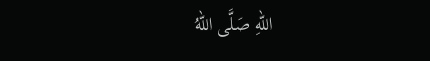اللهِ صَلَّى اللهُ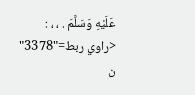عَلَيْهِ وَسَلَّمَ . ، ، : <راوي ربط="3378" ن